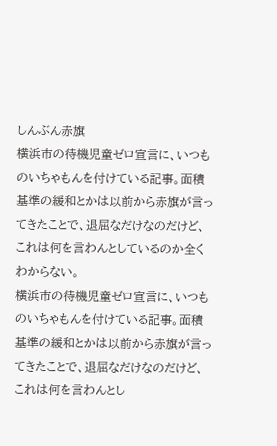しんぶん赤旗
横浜市の待機児童ゼロ宣言に、いつものいちゃもんを付けている記事。面積基準の緩和とかは以前から赤旗が言ってきたことで、退屈なだけなのだけど、これは何を言わんとしているのか全くわからない。
横浜市の待機児童ゼロ宣言に、いつものいちゃもんを付けている記事。面積基準の緩和とかは以前から赤旗が言ってきたことで、退屈なだけなのだけど、これは何を言わんとし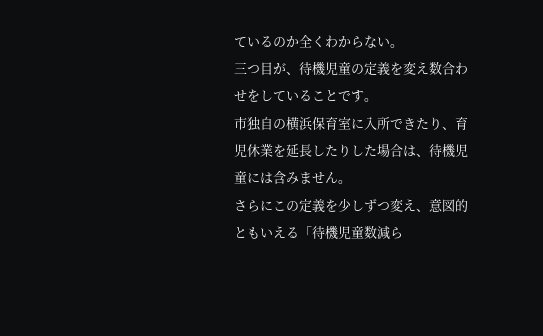ているのか全くわからない。
三つ目が、待機児童の定義を変え数合わせをしていることです。
市独自の横浜保育室に入所できたり、育児休業を延長したりした場合は、待機児童には含みません。
さらにこの定義を少しずつ変え、意図的ともいえる「待機児童数減ら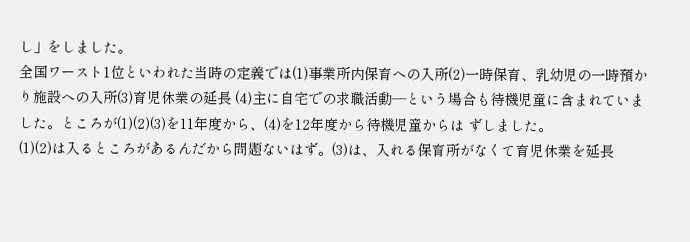し」をしました。
全国ワースト1位といわれた当時の定義では(1)事業所内保育への入所(2)一時保育、乳幼児の一時預かり施設への入所(3)育児休業の延長 (4)主に自宅での求職活動—という場合も待機児童に含まれていました。ところが(1)(2)(3)を11年度から、(4)を12年度から待機児童からは ずしました。
(1)(2)は入るところがあるんだから問題ないはず。(3)は、入れる保育所がなくて育児休業を延長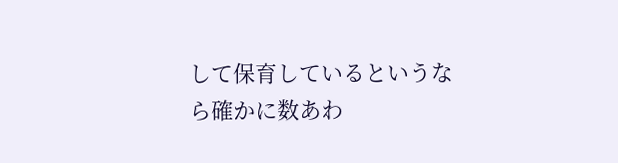して保育しているというなら確かに数あわ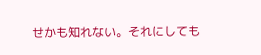せかも知れない。それにしても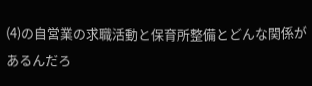(4)の自営業の求職活動と保育所整備とどんな関係があるんだろ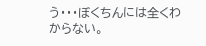う・・・ぼくちんには全くわからない。